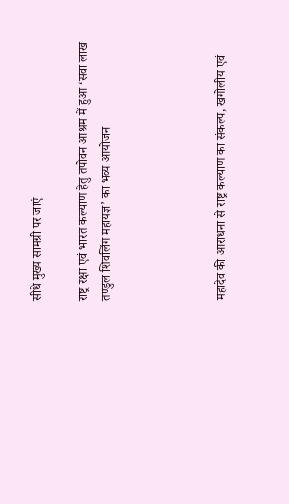सीधे मुख्य सामग्री पर जाएं

राष्ट्र रक्षा एवं भारत कल्याण हेतु तपोवन आश्रम में हुआ ‘सवा लाख तण्डुल शिवलिंग महायज्ञ’ का भव्य आयोजन




महादेव की आराधना से राष्ट्र कल्याण का संकल्प, खगोलीय एवं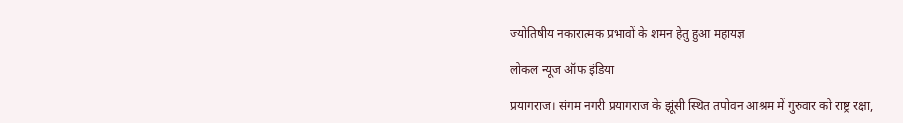ज्योतिषीय नकारात्मक प्रभावों के शमन हेतु हुआ महायज्ञ

लोकल न्यूज ऑफ इंडिया

प्रयागराज। संगम नगरी प्रयागराज के झूंसी स्थित तपोवन आश्रम में गुरुवार को राष्ट्र रक्षा,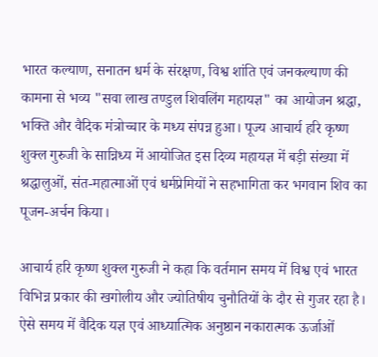भारत कल्याण, सनातन धर्म के संरक्षण, विश्व शांति एवं जनकल्याण की कामना से भव्य "सवा लाख तण्डुल शिवलिंग महायज्ञ" का आयोजन श्रद्धा, भक्ति और वैदिक मंत्रोच्चार के मध्य संपन्न हुआ। पूज्य आचार्य हरि कृष्ण शुक्ल गुरुजी के सान्निध्य में आयोजित इस दिव्य महायज्ञ में बड़ी संख्या में श्रद्धालुओं, संत-महात्माओं एवं धर्मप्रेमियों ने सहभागिता कर भगवान शिव का पूजन-अर्चन किया।

आचार्य हरि कृष्ण शुक्ल गुरुजी ने कहा कि वर्तमान समय में विश्व एवं भारत विभिन्न प्रकार की खगोलीय और ज्योतिषीय चुनौतियों के दौर से गुजर रहा है। ऐसे समय में वैदिक यज्ञ एवं आध्यात्मिक अनुष्ठान नकारात्मक ऊर्जाओं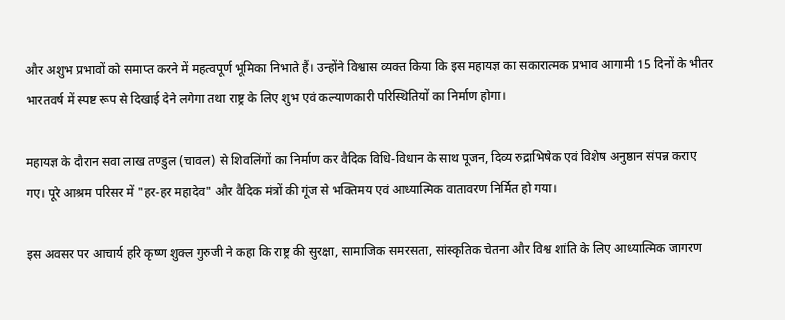और अशुभ प्रभावों को समाप्त करने में महत्वपूर्ण भूमिका निभाते हैं। उन्होंने विश्वास व्यक्त किया कि इस महायज्ञ का सकारात्मक प्रभाव आगामी 15 दिनों के भीतर भारतवर्ष में स्पष्ट रूप से दिखाई देने लगेगा तथा राष्ट्र के लिए शुभ एवं कल्याणकारी परिस्थितियों का निर्माण होगा।

महायज्ञ के दौरान सवा लाख तण्डुल (चावल) से शिवलिंगों का निर्माण कर वैदिक विधि-विधान के साथ पूजन, दिव्य रुद्राभिषेक एवं विशेष अनुष्ठान संपन्न कराए गए। पूरे आश्रम परिसर में "हर-हर महादेव" और वैदिक मंत्रों की गूंज से भक्तिमय एवं आध्यात्मिक वातावरण निर्मित हो गया।

इस अवसर पर आचार्य हरि कृष्ण शुक्ल गुरुजी ने कहा कि राष्ट्र की सुरक्षा, सामाजिक समरसता, सांस्कृतिक चेतना और विश्व शांति के लिए आध्यात्मिक जागरण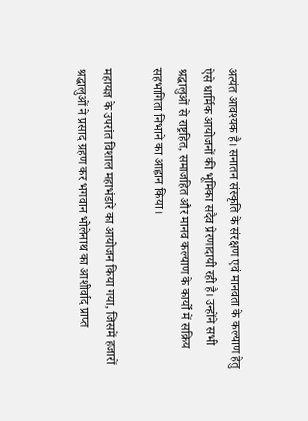अत्यंत आवश्यक है। सनातन संस्कृति के संरक्षण एवं मानवता के कल्याण हेतु ऐसे धार्मिक आयोजनों की भूमिका सदैव प्रेरणादायी रही है। उन्होंने सभी श्रद्धालुओं से राष्ट्रहित, समाजहित और मानव कल्याण के कार्यों में सक्रिय सहभागिता निभाने का आह्वान किया।

महायज्ञ के उपरांत विशाल महाभंडारे का आयोजन किया गया, जिसमें हजारों श्रद्धालुओं ने प्रसाद ग्रहण कर भगवान भोलेनाथ का आशीर्वाद प्राप्त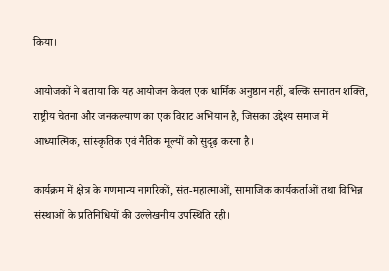किया।

आयोजकों ने बताया कि यह आयोजन केवल एक धार्मिक अनुष्ठान नहीं, बल्कि सनातन शक्ति, राष्ट्रीय चेतना और जनकल्याण का एक विराट अभियान है, जिसका उद्देश्य समाज में आध्यात्मिक, सांस्कृतिक एवं नैतिक मूल्यों को सुदृढ़ करना है।

कार्यक्रम में क्षेत्र के गणमान्य नागरिकों, संत-महात्माओं, सामाजिक कार्यकर्ताओं तथा विभिन्न संस्थाओं के प्रतिनिधियों की उल्लेखनीय उपस्थिति रही।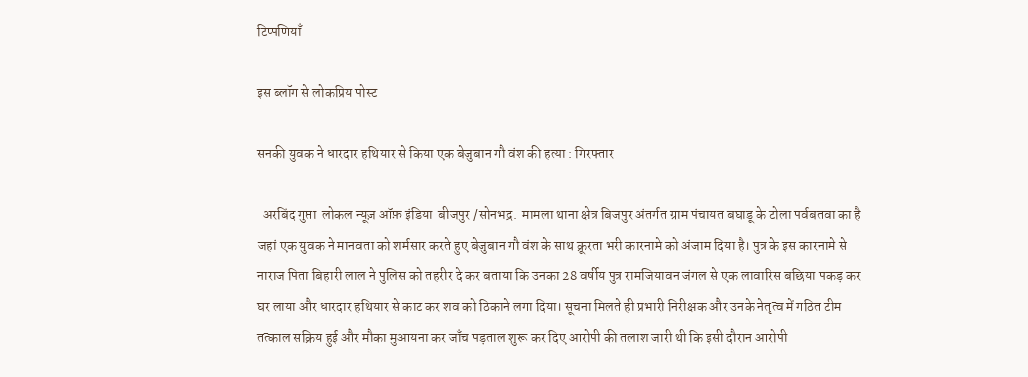टिप्पणियाँ

इस ब्लॉग से लोकप्रिय पोस्ट

सनकी युवक ने धारदार हथियार से किया एक बेजुबान गौ वंश की हत्या : गिरफ्तार

  अरबिंद गुप्ता  लोकल न्यूज़ ऑफ़ इंडिया  बीजपुर /सोनभद्र.  मामला थाना क्षेत्र बिजपुर अंतर्गत ग्राम पंचायत बघाडू के टोला पर्वबतवा का है जहां एक युवक ने मानवता को शर्मसार करते हुए बेजुबान गौ वंश के साथ क्रूरता भरी कारनामे को अंजाम दिया है। पुत्र के इस कारनामे से नाराज पिता बिहारी लाल ने पुलिस को तहरीर दे कर बताया कि उनका 28 वर्षीय पुत्र रामजियावन जंगल से एक लावारिस बछिया पकड़ कर घर लाया और धारदार हथियार से काट कर शव को ठिकाने लगा दिया। सूचना मिलते ही प्रभारी निरीक्षक और उनके नेतृत्व में गठित टीम तत्काल सक्रिय हुई और मौका मुआयना कर जाँच पड़ताल शुरू कर दिए आरोपी की तलाश जारी थी कि इसी दौरान आरोपी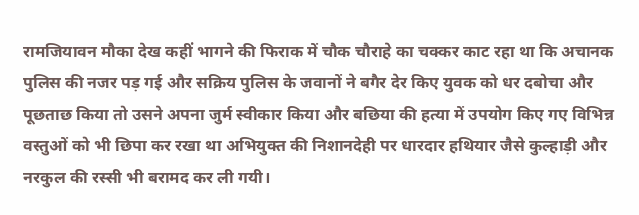रामजियावन मौका देख कहीं भागने की फिराक में चौक चौराहे का चक्कर काट रहा था कि अचानक पुलिस की नजर पड़ गई और सक्रिय पुलिस के जवानों ने बगैर देर किए युवक को धर दबोचा और पूछताछ किया तो उसने अपना जुर्म स्वीकार किया और बछिया की हत्या में उपयोग किए गए विभिन्न वस्तुओं को भी छिपा कर रखा था अभियुक्त की निशानदेही पर धारदार हथियार जैसे कुल्हाड़ी और नरकुल की रस्सी भी बरामद कर ली गयी।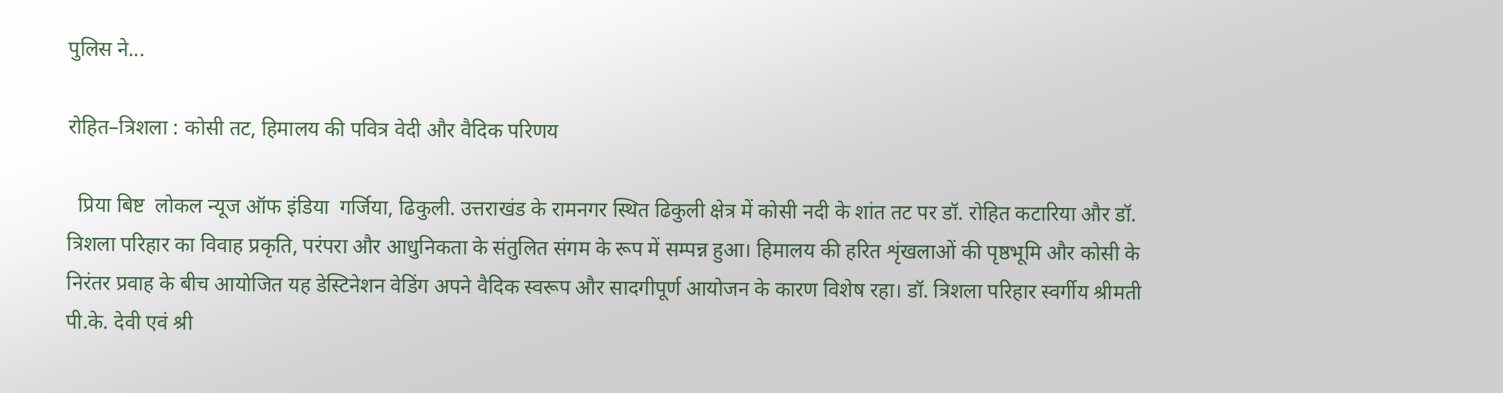पुलिस ने...

रोहित–त्रिशला : कोसी तट, हिमालय की पवित्र वेदी और वैदिक परिणय

  प्रिया बिष्ट  लोकल न्यूज ऑफ इंडिया  गर्जिया, ढिकुली. उत्तराखंड के रामनगर स्थित ढिकुली क्षेत्र में कोसी नदी के शांत तट पर डॉ. रोहित कटारिया और डॉ. त्रिशला परिहार का विवाह प्रकृति, परंपरा और आधुनिकता के संतुलित संगम के रूप में सम्पन्न हुआ। हिमालय की हरित शृंखलाओं की पृष्ठभूमि और कोसी के निरंतर प्रवाह के बीच आयोजित यह डेस्टिनेशन वेडिंग अपने वैदिक स्वरूप और सादगीपूर्ण आयोजन के कारण विशेष रहा। डॉ. त्रिशला परिहार स्वर्गीय श्रीमती पी.के. देवी एवं श्री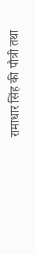रामाधार सिंह की पौत्री तथा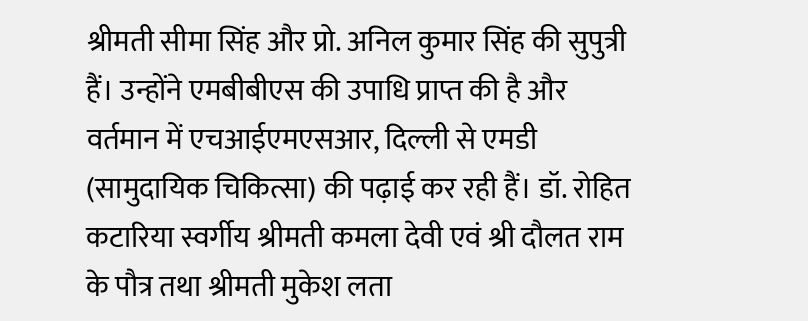श्रीमती सीमा सिंह और प्रो. अनिल कुमार सिंह की सुपुत्री हैं। उन्होंने एमबीबीएस की उपाधि प्राप्त की है और वर्तमान में एचआईएमएसआर, दिल्ली से एमडी (सामुदायिक चिकित्सा) की पढ़ाई कर रही हैं। डॉ. रोहित कटारिया स्वर्गीय श्रीमती कमला देवी एवं श्री दौलत राम के पौत्र तथा श्रीमती मुकेश लता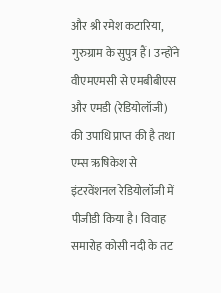और श्री रमेश कटारिया, गुरुग्राम के सुपुत्र हैं। उन्होंने वीएमएमसी से एमबीबीएस और एमडी (रेडियोलॉजी) की उपाधि प्राप्त की है तथा एम्स ऋषिकेश से इंटरवेंशनल रेडियोलॉजी में पीजीडी किया है। विवाह समारोह कोसी नदी के तट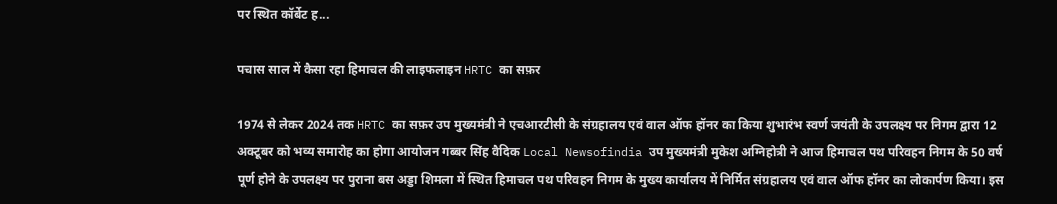पर स्थित कॉर्बेट ह...

पचास साल में कैसा रहा हिमाचल की लाइफलाइन HRTC का सफ़र

1974 से लेकर 2024 तक HRTC का सफ़र उप मुख्यमंत्री ने एचआरटीसी के संग्रहालय एवं वाल ऑफ हॉनर का किया शुभारंभ स्वर्ण जयंती के उपलक्ष्य पर निगम द्वारा 12 अक्टूबर को भव्य समारोह का होगा आयोजन गब्बर सिंह वैदिक Local Newsofindia उप मुख्यमंत्री मुकेश अग्निहोत्री ने आज हिमाचल पथ परिवहन निगम के 50 वर्ष पूर्ण होने के उपलक्ष्य पर पुराना बस अड्डा शिमला में स्थित हिमाचल पथ परिवहन निगम के मुख्य कार्यालय में निर्मित संग्रहालय एवं वाल ऑफ हॉनर का लोकार्पण किया। इस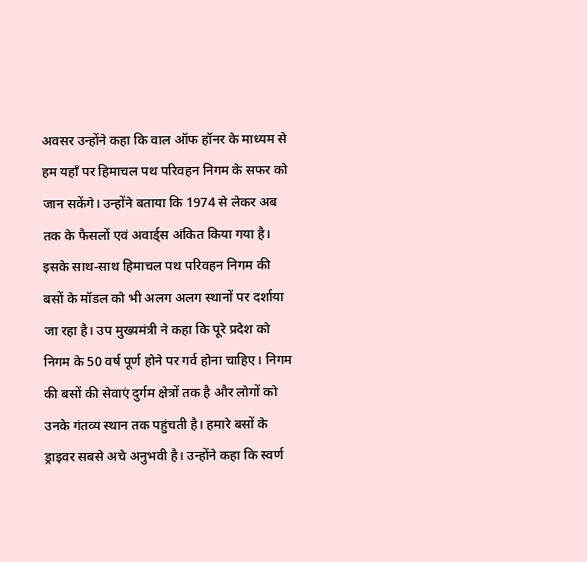अवसर उन्होंने कहा कि वाल ऑफ हॉनर के माध्यम से हम यहाँ पर हिमाचल पथ परिवहन निगम के सफर को जान सकेंगे। उन्होंने बताया कि 1974 से लेकर अब तक के फैसलों एवं अवार्ड्स अंकित किया गया है। इसके साथ-साथ हिमाचल पथ परिवहन निगम की बसों के मॉडल को भी अलग अलग स्थानों पर दर्शाया जा रहा है। उप मुख्यमंत्री ने कहा कि पूरे प्रदेश को निगम के 50 वर्ष पूर्ण होने पर गर्व होना चाहिए। निगम की बसों की सेवाएं दुर्गम क्षेत्रों तक है और लोगों को उनके गंतव्य स्थान तक पहुंचती है। हमारे बसों के ड्राइवर सबसे अचे अनुभवी है। उन्होंने कहा कि स्वर्ण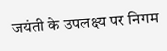जयंती के उपलक्ष्य पर निगम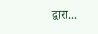द्वारा...